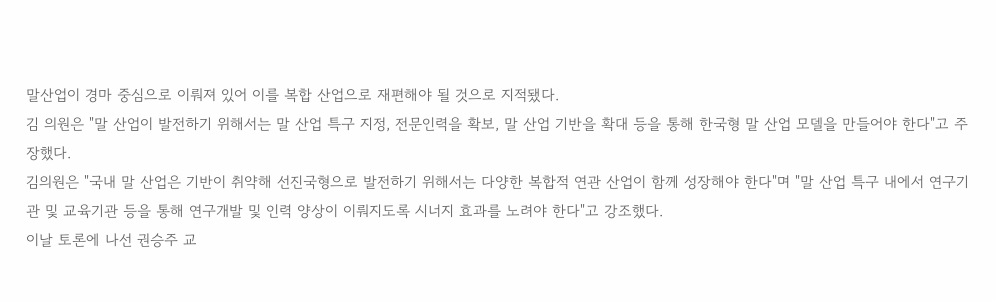말산업이 경마 중심으로 이뤄져 있어 이를 복합 산업으로 재편해야 될 것으로 지적됐다.
김 의원은 "말 산업이 발전하기 위해서는 말 산업 특구 지정, 전문인력을 확보, 말 산업 기반을 확대 등을 통해 한국형 말 산업 모델을 만들어야 한다"고 주장했다.
김의원은 "국내 말 산업은 기반이 취약해 선진국형으로 발전하기 위해서는 다양한 복합적 연관 산업이 함께 성장해야 한다"며 "말 산업 특구 내에서 연구기관 및 교육기관 등을 통해 연구개발 및 인력 양상이 이뤄지도록 시너지 효과를 노려야 한다"고 강조했다.
이날 토론에 나선 권승주 교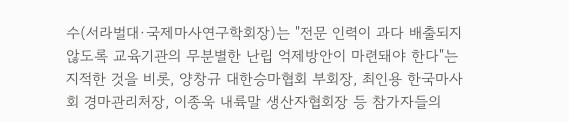수(서라벌대·국제마사연구학회장)는 "전문 인력이 과다 배출되지 않도록 교육기관의 무분별한 난립 억제방안이 마련돼야 한다"는 지적한 것을 비롯, 양창규 대한승마협회 부회장, 최인용 한국마사회 경마관리처장, 이종욱 내륙말 생산자협회장 등 참가자들의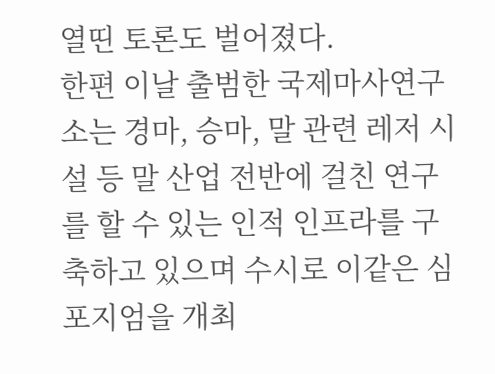열띤 토론도 벌어졌다.
한편 이날 출범한 국제마사연구소는 경마, 승마, 말 관련 레저 시설 등 말 산업 전반에 걸친 연구를 할 수 있는 인적 인프라를 구축하고 있으며 수시로 이같은 심포지엄을 개최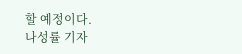할 예정이다.
나성률 기자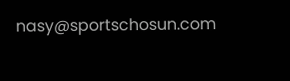nasy@sportschosun.com